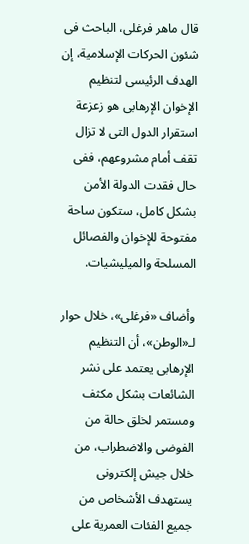قال ماهر فرغلى، الباحث فى شئون الحركات الإسلامية، إن الهدف الرئيسى لتنظيم الإخوان الإرهابى هو زعزعة استقرار الدول التى لا تزال تقف أمام مشروعهم، ففى حال فقدت الدولة الأمن بشكل كامل، ستكون ساحة مفتوحة للإخوان والفصائل المسلحة والميليشيات.

وأضاف «فرغلى»، خلال حوار لـ«الوطن»، أن التنظيم الإرهابى يعتمد على نشر الشائعات بشكل مكثف ومستمر لخلق حالة من الفوضى والاضطراب، من خلال جيش إلكترونى يستهدف الأشخاص من جميع الفئات العمرية على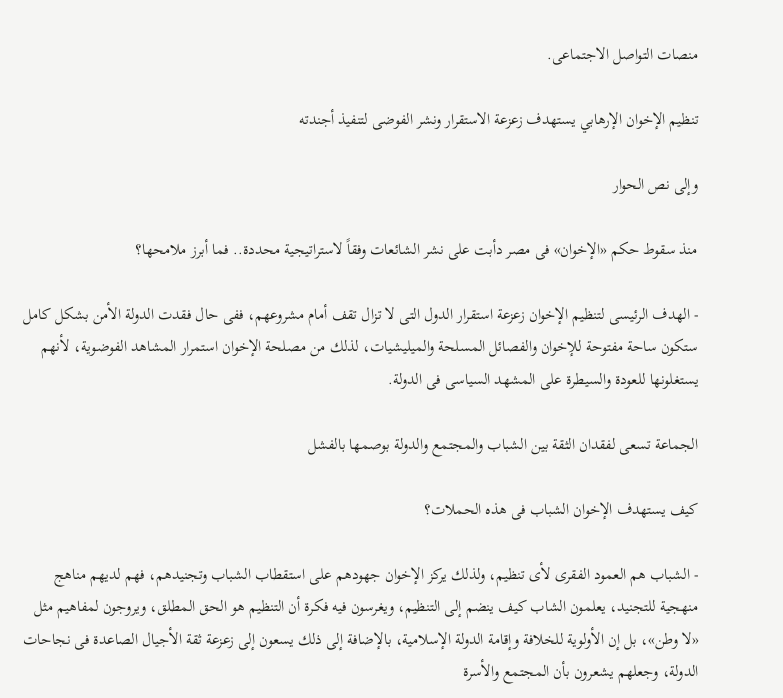منصات التواصل الاجتماعى.

تنظيم الإخوان الإرهابي يستهدف زعزعة الاستقرار ونشر الفوضى لتنفيذ أجندته

وإلى نص الحوار

منذ سقوط حكم «الإخوان» فى مصر دأبت على نشر الشائعات وفقاً لاستراتيجية محددة.. فما أبرز ملامحها؟

- الهدف الرئيسى لتنظيم الإخوان زعزعة استقرار الدول التى لا تزال تقف أمام مشروعهم، ففى حال فقدت الدولة الأمن بشكل كامل ستكون ساحة مفتوحة للإخوان والفصائل المسلحة والميليشيات، لذلك من مصلحة الإخوان استمرار المشاهد الفوضوية، لأنهم يستغلونها للعودة والسيطرة على المشهد السياسى فى الدولة.

الجماعة تسعى لفقدان الثقة بين الشباب والمجتمع والدولة بوصمها بالفشل

كيف يستهدف الإخوان الشباب فى هذه الحملات؟

- الشباب هم العمود الفقرى لأى تنظيم، ولذلك يركز الإخوان جهودهم على استقطاب الشباب وتجنيدهم، فهم لديهم مناهج منهجية للتجنيد، يعلمون الشاب كيف ينضم إلى التنظيم، ويغرسون فيه فكرة أن التنظيم هو الحق المطلق، ويروجون لمفاهيم مثل «لا وطن»، بل إن الأولوية للخلافة وإقامة الدولة الإسلامية، بالإضافة إلى ذلك يسعون إلى زعزعة ثقة الأجيال الصاعدة فى نجاحات الدولة، وجعلهم يشعرون بأن المجتمع والأسرة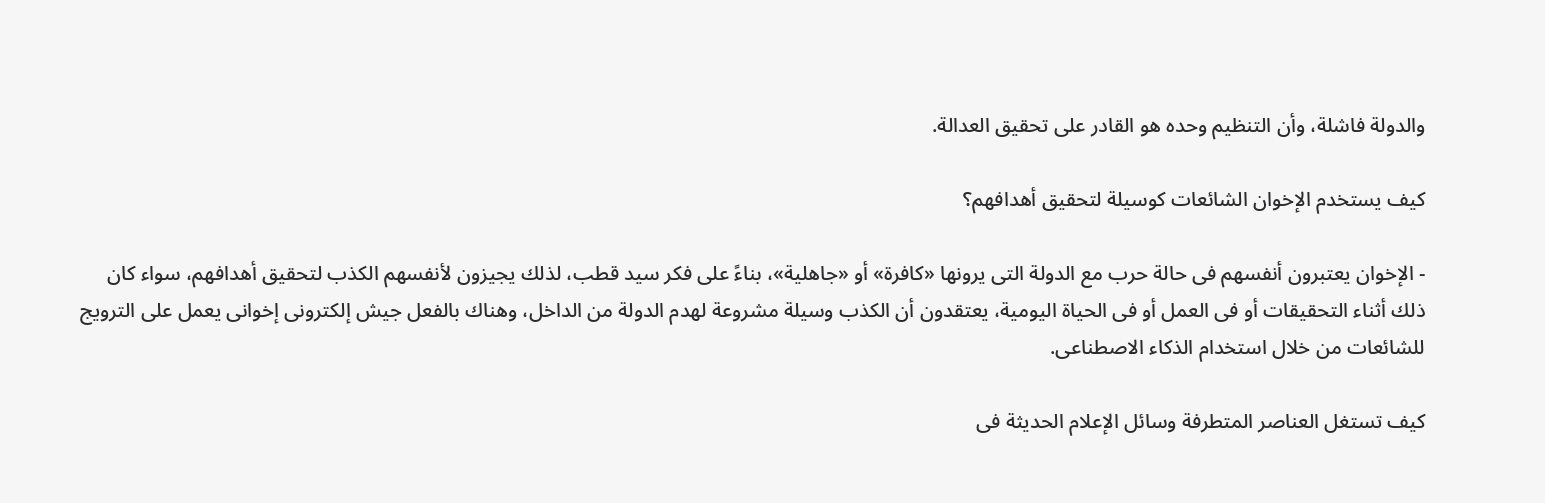والدولة فاشلة، وأن التنظيم وحده هو القادر على تحقيق العدالة.

كيف يستخدم الإخوان الشائعات كوسيلة لتحقيق أهدافهم؟

- الإخوان يعتبرون أنفسهم فى حالة حرب مع الدولة التى يرونها «كافرة» أو «جاهلية»، بناءً على فكر سيد قطب، لذلك يجيزون لأنفسهم الكذب لتحقيق أهدافهم، سواء كان ذلك أثناء التحقيقات أو فى العمل أو فى الحياة اليومية، يعتقدون أن الكذب وسيلة مشروعة لهدم الدولة من الداخل، وهناك بالفعل جيش إلكترونى إخوانى يعمل على الترويج للشائعات من خلال استخدام الذكاء الاصطناعى.

كيف تستغل العناصر المتطرفة وسائل الإعلام الحديثة فى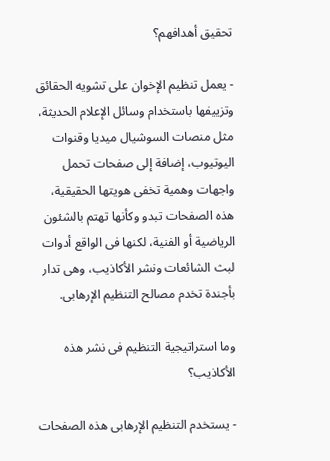تحقيق أهدافهم؟

- يعمل تنظيم الإخوان على تشويه الحقائق وتزييفها باستخدام وسائل الإعلام الحديثة، مثل منصات السوشيال ميديا وقنوات اليوتيوب، إضافة إلى صفحات تحمل واجهات وهمية تخفى هويتها الحقيقية، هذه الصفحات تبدو وكأنها تهتم بالشئون الرياضية أو الفنية، لكنها فى الواقع أدوات لبث الشائعات ونشر الأكاذيب، وهى تدار بأجندة تخدم مصالح التنظيم الإرهابى.

وما استراتيجية التنظيم فى نشر هذه الأكاذيب؟

- يستخدم التنظيم الإرهابى هذه الصفحات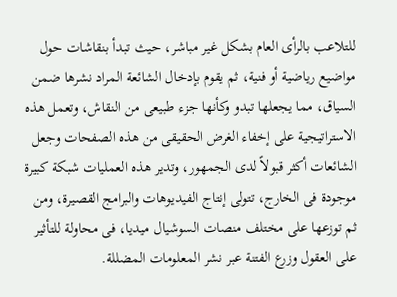للتلاعب بالرأى العام بشكل غير مباشر، حيث تبدأ بنقاشات حول مواضيع رياضية أو فنية، ثم يقوم بإدخال الشائعة المراد نشرها ضمن السياق، مما يجعلها تبدو وكأنها جزء طبيعى من النقاش، وتعمل هذه الاستراتيجية على إخفاء الغرض الحقيقى من هذه الصفحات وجعل الشائعات أكثر قبولاً لدى الجمهور، وتدير هذه العمليات شبكة كبيرة موجودة فى الخارج، تتولى إنتاج الفيديوهات والبرامج القصيرة، ومن ثم توزعها على مختلف منصات السوشيال ميديا، فى محاولة للتأثير على العقول وزرع الفتنة عبر نشر المعلومات المضللة.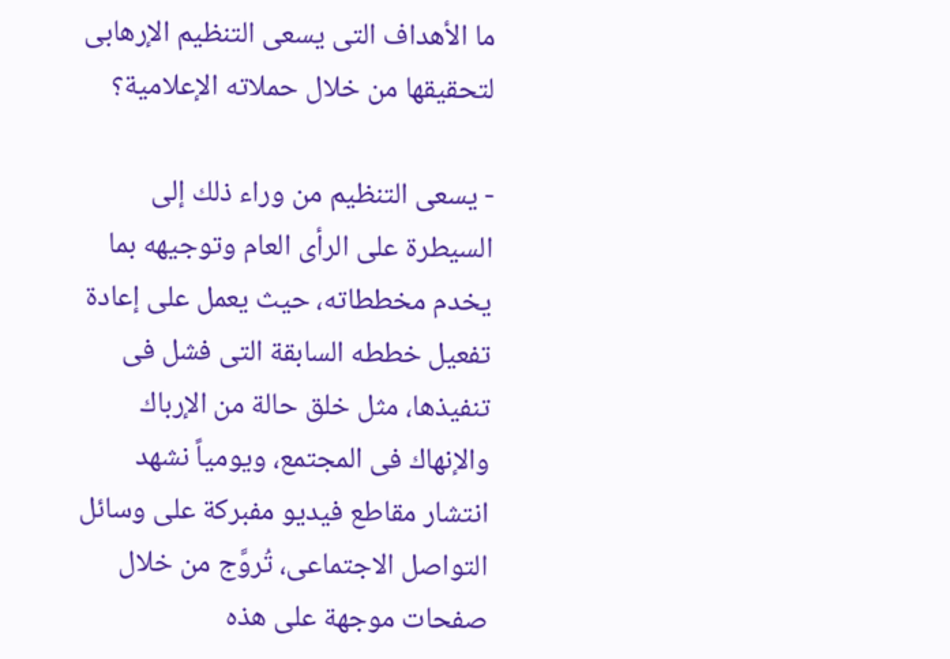ما الأهداف التى يسعى التنظيم الإرهابى لتحقيقها من خلال حملاته الإعلامية؟

- يسعى التنظيم من وراء ذلك إلى السيطرة على الرأى العام وتوجيهه بما يخدم مخططاته، حيث يعمل على إعادة تفعيل خططه السابقة التى فشل فى تنفيذها، مثل خلق حالة من الإرباك والإنهاك فى المجتمع، ويومياً نشهد انتشار مقاطع فيديو مفبركة على وسائل التواصل الاجتماعى، تُروَّج من خلال صفحات موجهة على هذه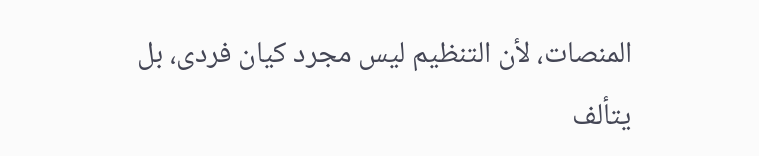المنصات، لأن التنظيم ليس مجرد كيان فردى، بل يتألف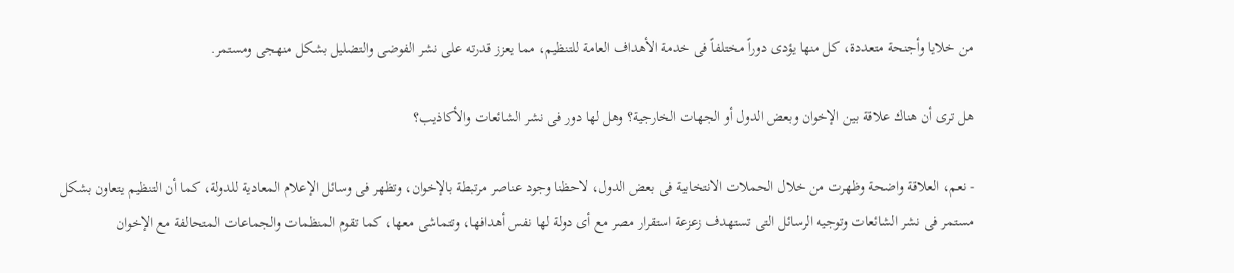من خلايا وأجنحة متعددة، كل منها يؤدى دوراً مختلفاً فى خدمة الأهداف العامة للتنظيم، مما يعزز قدرته على نشر الفوضى والتضليل بشكل منهجى ومستمر.

هل ترى أن هناك علاقة بين الإخوان وبعض الدول أو الجهات الخارجية؟ وهل لها دور فى نشر الشائعات والأكاذيب؟

- نعم، العلاقة واضحة وظهرت من خلال الحملات الانتخابية فى بعض الدول، لاحظنا وجود عناصر مرتبطة بالإخوان، وتظهر فى وسائل الإعلام المعادية للدولة، كما أن التنظيم يتعاون بشكل مستمر فى نشر الشائعات وتوجيه الرسائل التى تستهدف زعزعة استقرار مصر مع أى دولة لها نفس أهدافها، وتتماشى معها، كما تقوم المنظمات والجماعات المتحالفة مع الإخوان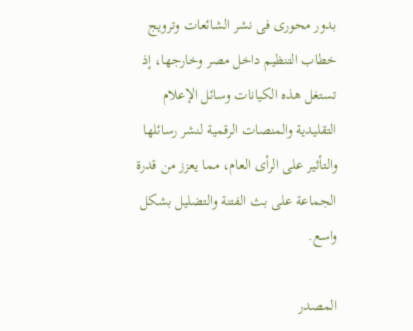بدور محورى فى نشر الشائعات وترويج خطاب التنظيم داخل مصر وخارجها، إذ تستغل هذه الكيانات وسائل الإعلام التقليدية والمنصات الرقمية لنشر رسائلها والتأثير على الرأى العام، مما يعزز من قدرة الجماعة على بث الفتنة والتضليل بشكل واسع.

المصدر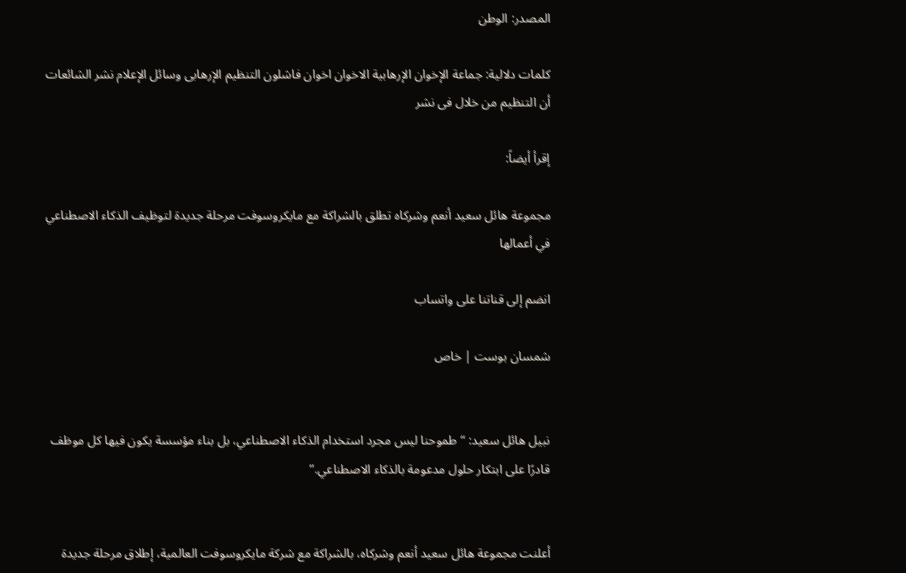المصدر: الوطن

كلمات دلالية: جماعة الإخوان الإرهابية الاخوان اخوان فاشلون التنظیم الإرهابى وسائل الإعلام نشر الشائعات أن التنظیم من خلال فى نشر

إقرأ أيضاً:

مجموعة هائل سعيد أنعم وشركاه تطلق بالشراكة مع مايكروسوفت مرحلة جديدة لتوظيف الذكاء الاصطناعي في أعمالها

انضم إلى قناتنا على واتساب

شمسان بوست | خاص


نبيل هائل سعيد: “طموحنا ليس مجرد استخدام الذكاء الاصطناعي، بل بناء مؤسسة يكون فيها كل موظف قادرًا على ابتكار حلول مدعومة بالذكاء الاصطناعي.”


أعلنت مجموعة هائل سعيد أنعم وشركاه، بالشراكة مع شركة مايكروسوفت العالمية، إطلاق مرحلة جديدة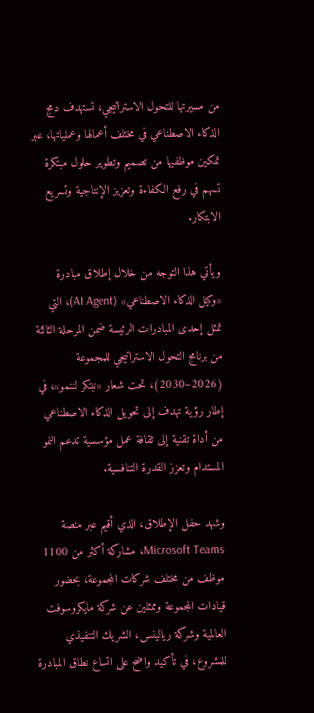من مسيرتها للتحول الاستراتيجي، تستهدف دمج الذكاء الاصطناعي في مختلف أعمالها وعملياتها، عبر تمكين موظفيها من تصميم وتطوير حلول مبتكرة تسهم في رفع الكفاءة وتعزيز الإنتاجية وتسريع الابتكار.

ويأتي هذا التوجه من خلال إطلاق مبادرة «وكيل الذكاء الاصطناعي» (AI Agent)، التي تمثل إحدى المبادرات الرئيسة ضمن المرحلة الثالثة من برنامج التحول الاستراتيجي للمجموعة (2026–2030)، تحت شعار «نبتكر لننمو»، في إطار رؤية تهدف إلى تحويل الذكاء الاصطناعي من أداة تقنية إلى ثقافة عمل مؤسسية تدعم النمو المستدام وتعزز القدرة التنافسية.

وشهد حفل الإطلاق، الذي أقيم عبر منصة Microsoft Teams، مشاركة أكثر من 1100 موظف من مختلف شركات المجموعة، بحضور قيادات المجموعة وممثلين عن شركة مايكروسوفت العالمية وشركة ريالينس، الشريك التنفيذي للمشروع، في تأكيد واضح على اتساع نطاق المبادرة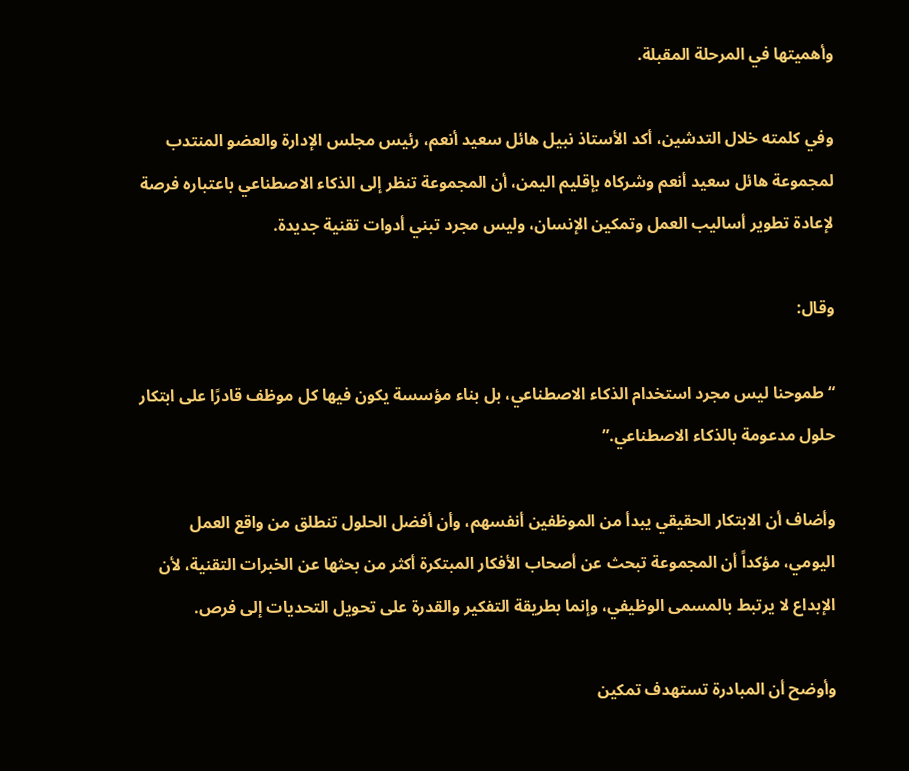وأهميتها في المرحلة المقبلة.

وفي كلمته خلال التدشين، أكد الأستاذ نبيل هائل سعيد أنعم، رئيس مجلس الإدارة والعضو المنتدب لمجموعة هائل سعيد أنعم وشركاه بإقليم اليمن، أن المجموعة تنظر إلى الذكاء الاصطناعي باعتباره فرصة لإعادة تطوير أساليب العمل وتمكين الإنسان، وليس مجرد تبني أدوات تقنية جديدة.

وقال:

“طموحنا ليس مجرد استخدام الذكاء الاصطناعي، بل بناء مؤسسة يكون فيها كل موظف قادرًا على ابتكار حلول مدعومة بالذكاء الاصطناعي.”

وأضاف أن الابتكار الحقيقي يبدأ من الموظفين أنفسهم، وأن أفضل الحلول تنطلق من واقع العمل اليومي، مؤكداً أن المجموعة تبحث عن أصحاب الأفكار المبتكرة أكثر من بحثها عن الخبرات التقنية، لأن الإبداع لا يرتبط بالمسمى الوظيفي، وإنما بطريقة التفكير والقدرة على تحويل التحديات إلى فرص.

وأوضح أن المبادرة تستهدف تمكين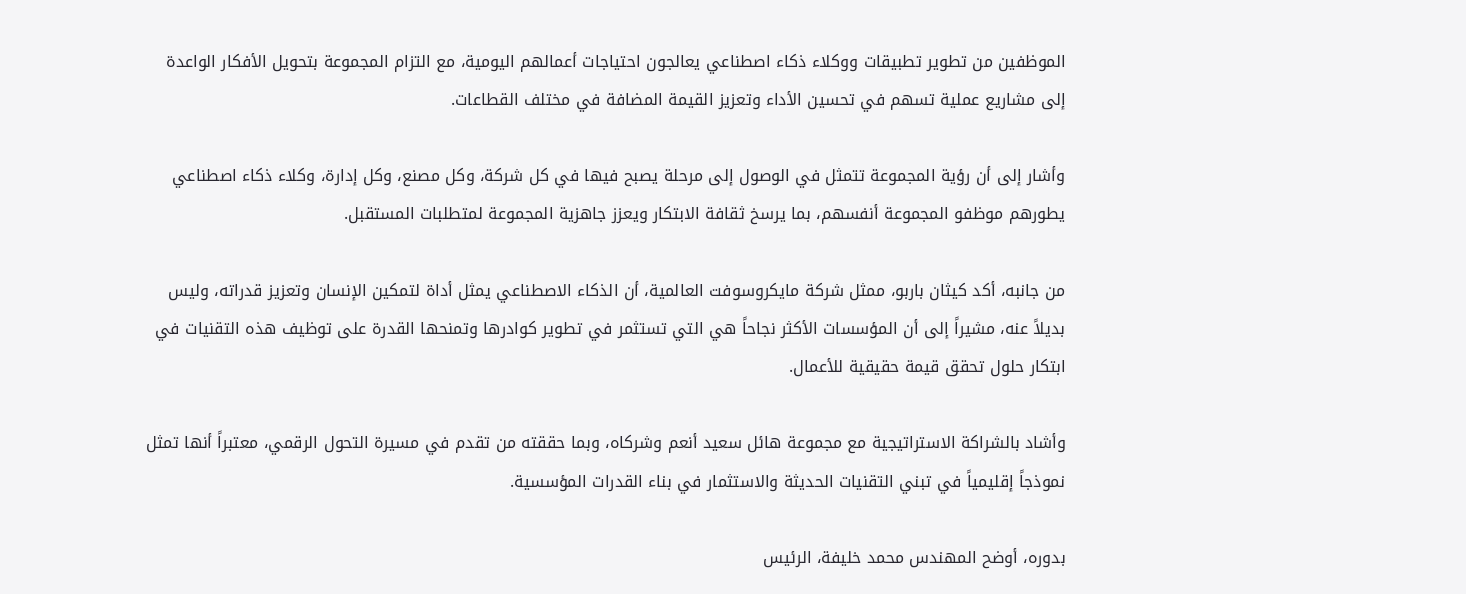الموظفين من تطوير تطبيقات ووكلاء ذكاء اصطناعي يعالجون احتياجات أعمالهم اليومية، مع التزام المجموعة بتحويل الأفكار الواعدة إلى مشاريع عملية تسهم في تحسين الأداء وتعزيز القيمة المضافة في مختلف القطاعات.

وأشار إلى أن رؤية المجموعة تتمثل في الوصول إلى مرحلة يصبح فيها في كل شركة، وكل مصنع، وكل إدارة، وكلاء ذكاء اصطناعي يطورهم موظفو المجموعة أنفسهم، بما يرسخ ثقافة الابتكار ويعزز جاهزية المجموعة لمتطلبات المستقبل.

من جانبه، أكد كيثان باربو، ممثل شركة مايكروسوفت العالمية، أن الذكاء الاصطناعي يمثل أداة لتمكين الإنسان وتعزيز قدراته، وليس بديلاً عنه، مشيراً إلى أن المؤسسات الأكثر نجاحاً هي التي تستثمر في تطوير كوادرها وتمنحها القدرة على توظيف هذه التقنيات في ابتكار حلول تحقق قيمة حقيقية للأعمال.

وأشاد بالشراكة الاستراتيجية مع مجموعة هائل سعيد أنعم وشركاه، وبما حققته من تقدم في مسيرة التحول الرقمي، معتبراً أنها تمثل نموذجاً إقليمياً في تبني التقنيات الحديثة والاستثمار في بناء القدرات المؤسسية.

بدوره، أوضح المهندس محمد خليفة، الرئيس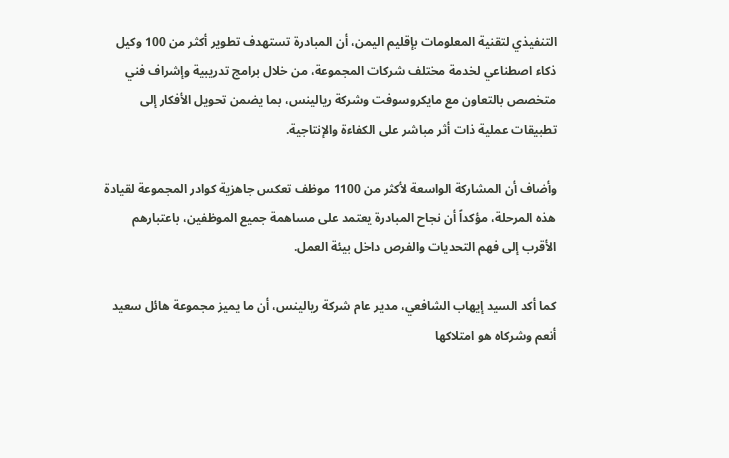التنفيذي لتقنية المعلومات بإقليم اليمن، أن المبادرة تستهدف تطوير أكثر من 100 وكيل ذكاء اصطناعي لخدمة مختلف شركات المجموعة، من خلال برامج تدريبية وإشراف فني متخصص بالتعاون مع مايكروسوفت وشركة ريالينس، بما يضمن تحويل الأفكار إلى تطبيقات عملية ذات أثر مباشر على الكفاءة والإنتاجية.

وأضاف أن المشاركة الواسعة لأكثر من 1100 موظف تعكس جاهزية كوادر المجموعة لقيادة هذه المرحلة، مؤكداً أن نجاح المبادرة يعتمد على مساهمة جميع الموظفين، باعتبارهم الأقرب إلى فهم التحديات والفرص داخل بيئة العمل.

كما أكد السيد إيهاب الشافعي، مدير عام شركة ريالينس، أن ما يميز مجموعة هائل سعيد أنعم وشركاه هو امتلاكها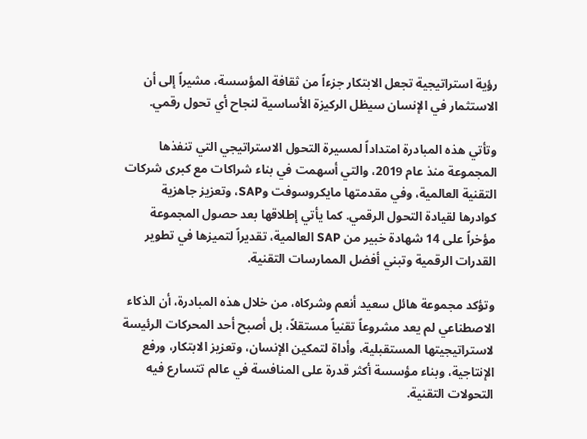رؤية استراتيجية تجعل الابتكار جزءاً من ثقافة المؤسسة، مشيراً إلى أن الاستثمار في الإنسان سيظل الركيزة الأساسية لنجاح أي تحول رقمي.

وتأتي هذه المبادرة امتداداً لمسيرة التحول الاستراتيجي التي تنفذها المجموعة منذ عام 2019، والتي أسهمت في بناء شراكات مع كبرى شركات التقنية العالمية، وفي مقدمتها مايكروسوفت وSAP، وتعزيز جاهزية كوادرها لقيادة التحول الرقمي. كما يأتي إطلاقها بعد حصول المجموعة مؤخراً على 14 شهادة خبير من SAP العالمية، تقديراً لتميزها في تطوير القدرات الرقمية وتبني أفضل الممارسات التقنية.

وتؤكد مجموعة هائل سعيد أنعم وشركاه، من خلال هذه المبادرة، أن الذكاء الاصطناعي لم يعد مشروعاً تقنياً مستقلاً، بل أصبح أحد المحركات الرئيسة لاستراتيجيتها المستقبلية، وأداة لتمكين الإنسان، وتعزيز الابتكار، ورفع الإنتاجية، وبناء مؤسسة أكثر قدرة على المنافسة في عالم تتسارع فيه التحولات التقنية.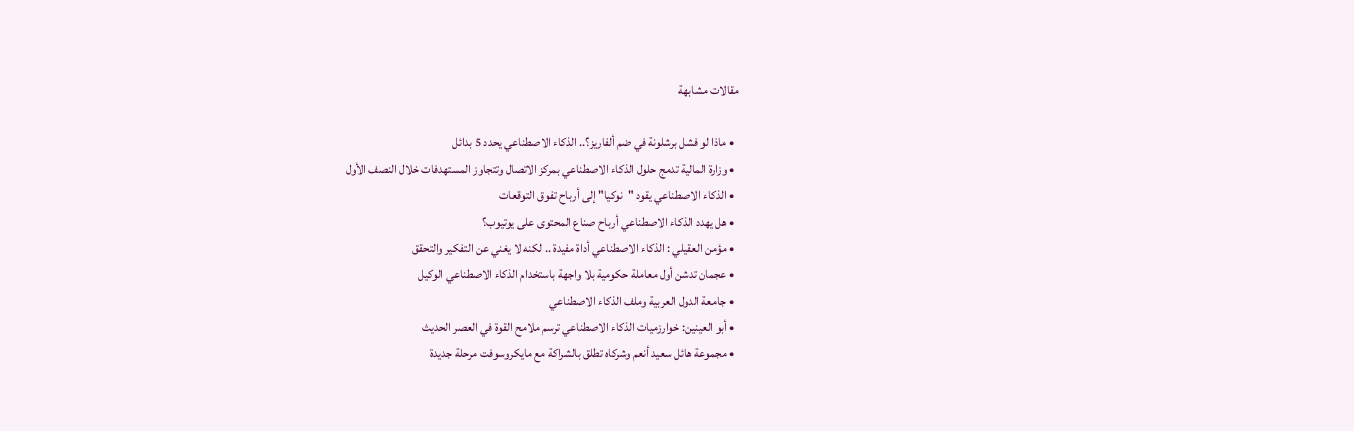مقالات مشابهة

  • ماذا لو فشل برشلونة في ضم ألفاريز؟.. الذكاء الاصطناعي يحدد 5 بدائل
  • وزارة المالية تدمج حلول الذكاء الاصطناعي بمركز الاتصال وتتجاوز المستهدفات خلال النصف الأول
  • الذكاء الاصطناعي يقود "نوكيا" إلى أرباح تفوق التوقعات
  • هل يهدد الذكاء الاصطناعي أرباح صناع المحتوى على يوتيوب؟
  • مؤمن العقيلي : الذكاء الاصطناعي أداة مفيدة .. لكنه لا يغني عن التفكير والتحقق
  • عجمان تدشن أول معاملة حكومية بلا واجهة باستخدام الذكاء الاصطناعي الوكيل
  • جامعة الدول العربية وملف الذكاء الاصطناعي
  • أبو العينين: خوارزميات الذكاء الاصطناعي ترسم ملامح القوة في العصر الحديث
  • مجموعة هائل سعيد أنعم وشركاه تطلق بالشراكة مع مايكروسوفت مرحلة جديدة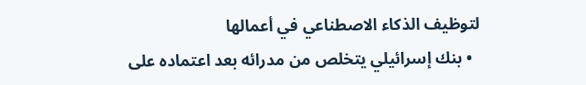لتوظيف الذكاء الاصطناعي في أعمالها
  • بنك إسرائيلي يتخلص من مدرائه بعد اعتماده على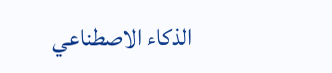الذكاء الاصطناعي